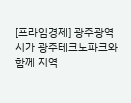[프라임경제] 광주광역시가 광주테크노파크와 함께 지역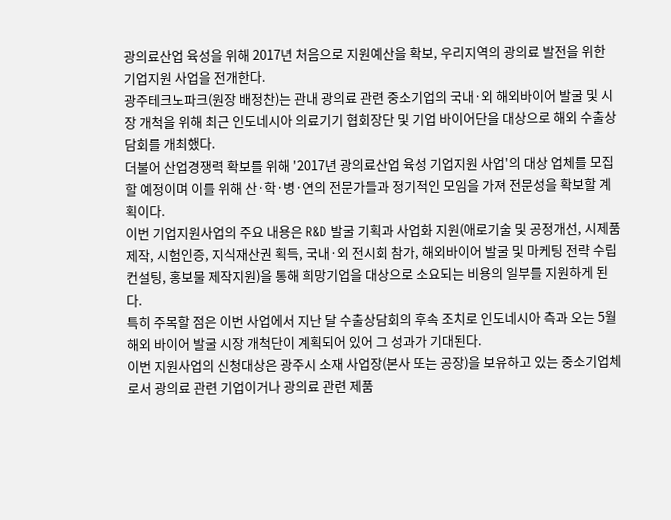광의료산업 육성을 위해 2017년 처음으로 지원예산을 확보, 우리지역의 광의료 발전을 위한 기업지원 사업을 전개한다.
광주테크노파크(원장 배정찬)는 관내 광의료 관련 중소기업의 국내·외 해외바이어 발굴 및 시장 개척을 위해 최근 인도네시아 의료기기 협회장단 및 기업 바이어단을 대상으로 해외 수출상담회를 개최했다.
더불어 산업경쟁력 확보를 위해 '2017년 광의료산업 육성 기업지원 사업'의 대상 업체를 모집할 예정이며 이를 위해 산·학·병·연의 전문가들과 정기적인 모임을 가져 전문성을 확보할 계획이다.
이번 기업지원사업의 주요 내용은 R&D 발굴 기획과 사업화 지원(애로기술 및 공정개선, 시제품제작, 시험인증, 지식재산권 획득, 국내·외 전시회 참가, 해외바이어 발굴 및 마케팅 전략 수립 컨설팅, 홍보물 제작지원)을 통해 희망기업을 대상으로 소요되는 비용의 일부를 지원하게 된다.
특히 주목할 점은 이번 사업에서 지난 달 수출상담회의 후속 조치로 인도네시아 측과 오는 5월 해외 바이어 발굴 시장 개척단이 계획되어 있어 그 성과가 기대된다.
이번 지원사업의 신청대상은 광주시 소재 사업장(본사 또는 공장)을 보유하고 있는 중소기업체로서 광의료 관련 기업이거나 광의료 관련 제품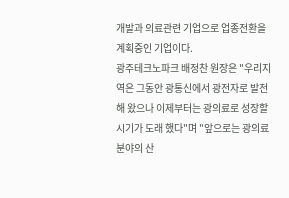개발과 의료관련 기업으로 업종전환을 계획중인 기업이다.
광주테크노파크 배정찬 원장은 "우리지역은 그동안 광통신에서 광전자로 발전해 왔으나 이제부터는 광의료로 성장할 시기가 도래 했다"며 "앞으로는 광의료 분야의 산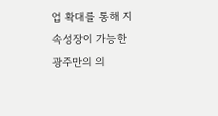업 확대를 통해 지속성장이 가능한 광주만의 의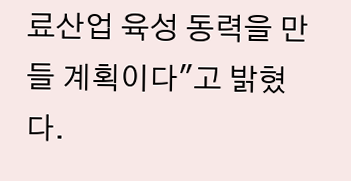료산업 육성 동력을 만들 계획이다"고 밝혔다.